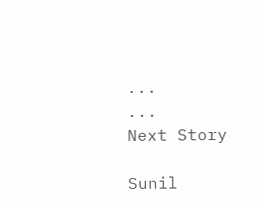...
...
Next Story

Sunil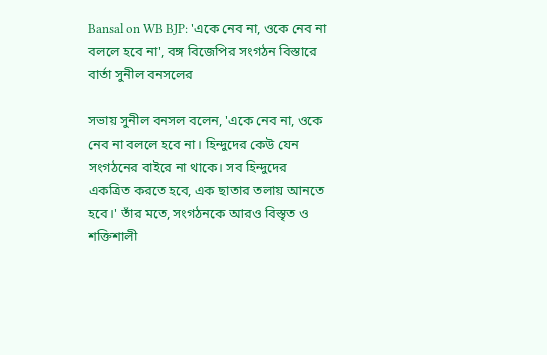Bansal on WB BJP: 'একে নেব না, ওকে নেব না বললে হবে না', বঙ্গ বিজেপির সংগঠন বিস্তারে বার্তা সুনীল বনসলের

সভায় সুনীল বনসল বলেন, 'একে নেব না, ওকে নেব না বললে হবে না। হিন্দুদের কেউ যেন সংগঠনের বাইরে না থাকে। সব হিন্দুদের একত্রিত করতে হবে, এক ছাতার তলায় আনতে হবে।' তাঁর মতে, সংগঠনকে আরও বিস্তৃত ও শক্তিশালী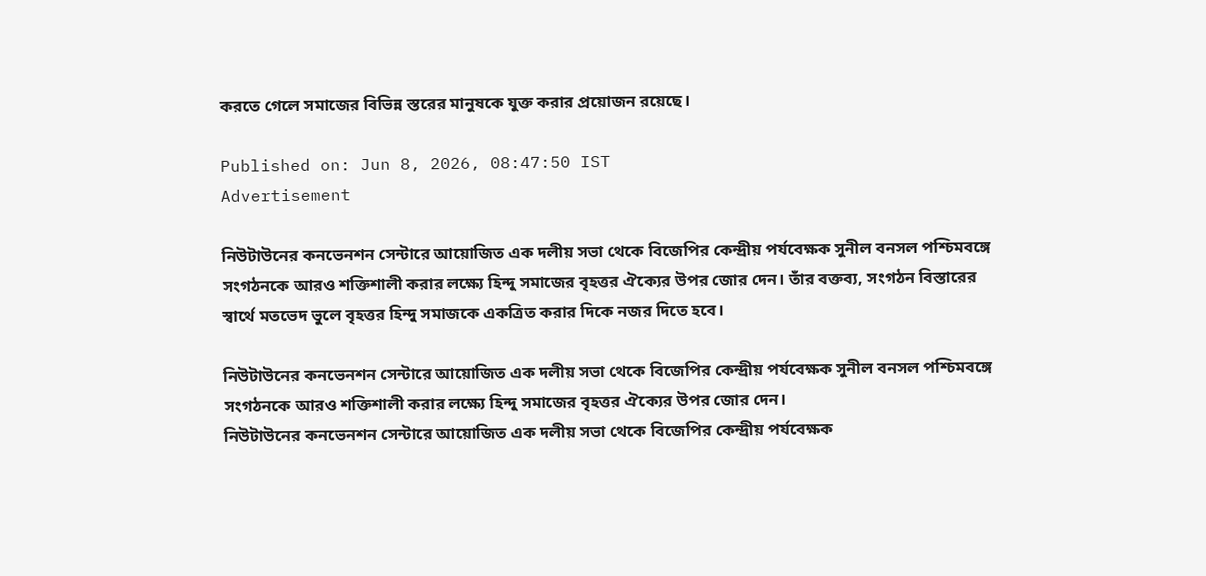করতে গেলে সমাজের বিভিন্ন স্তরের মানুষকে যুক্ত করার প্রয়োজন রয়েছে।

Published on: Jun 8, 2026, 08:47:50 IST
Advertisement

নিউটাউনের কনভেনশন সেন্টারে আয়োজিত এক দলীয় সভা থেকে বিজেপির কেন্দ্রীয় পর্যবেক্ষক সুনীল বনসল পশ্চিমবঙ্গে সংগঠনকে আরও শক্তিশালী করার লক্ষ্যে হিন্দু সমাজের বৃহত্তর ঐক্যের উপর জোর দেন। তাঁর বক্তব্য, সংগঠন বিস্তারের স্বার্থে মতভেদ ভুলে বৃহত্তর হিন্দু সমাজকে একত্রিত করার দিকে নজর দিতে হবে।

নিউটাউনের কনভেনশন সেন্টারে আয়োজিত এক দলীয় সভা থেকে বিজেপির কেন্দ্রীয় পর্যবেক্ষক সুনীল বনসল পশ্চিমবঙ্গে সংগঠনকে আরও শক্তিশালী করার লক্ষ্যে হিন্দু সমাজের বৃহত্তর ঐক্যের উপর জোর দেন।
নিউটাউনের কনভেনশন সেন্টারে আয়োজিত এক দলীয় সভা থেকে বিজেপির কেন্দ্রীয় পর্যবেক্ষক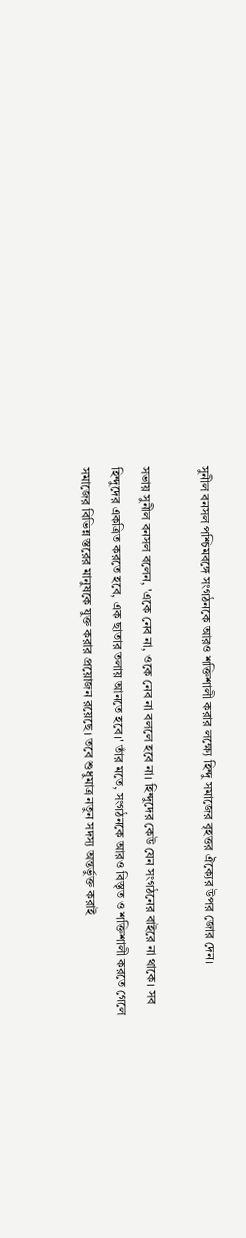সুনীল বনসল পশ্চিমবঙ্গে সংগঠনকে আরও শক্তিশালী করার লক্ষ্যে হিন্দু সমাজের বৃহত্তর ঐক্যের উপর জোর দেন।

সভায় সুনীল বনসল বলেন, 'একে নেব না, ওকে নেব না বললে হবে না। হিন্দুদের কেউ যেন সংগঠনের বাইরে না থাকে। সব হিন্দুদের একত্রিত করতে হবে, এক ছাতার তলায় আনতে হবে।' তাঁর মতে, সংগঠনকে আরও বিস্তৃত ও শক্তিশালী করতে গেলে সমাজের বিভিন্ন স্তরের মানুষকে যুক্ত করার প্রয়োজন রয়েছে। তবে শুধুমাত্র নতুন সদস্য অন্তর্ভুক্ত করাই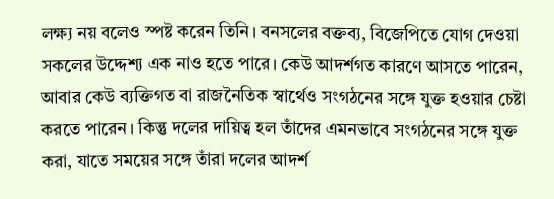লক্ষ্য নয় বলেও স্পষ্ট করেন তিনি। বনসলের বক্তব্য, বিজেপিতে যোগ দেওয়া সকলের উদ্দেশ্য এক নাও হতে পারে। কেউ আদর্শগত কারণে আসতে পারেন, আবার কেউ ব্যক্তিগত বা রাজনৈতিক স্বার্থেও সংগঠনের সঙ্গে যুক্ত হওয়ার চেষ্টা করতে পারেন। কিন্তু দলের দায়িত্ব হল তাঁদের এমনভাবে সংগঠনের সঙ্গে যুক্ত করা, যাতে সময়ের সঙ্গে তাঁরা দলের আদর্শ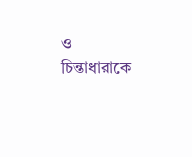ও চিন্তাধারাকে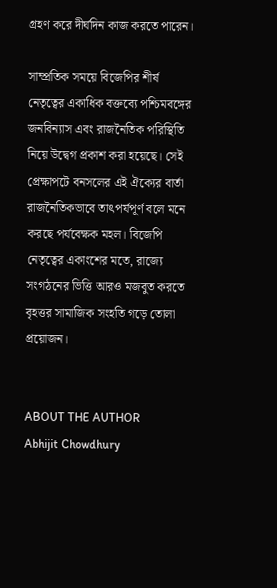গ্রহণ করে দীর্ঘদিন কাজ করতে পারেন।

সাম্প্রতিক সময়ে বিজেপির শীর্ষ নেতৃত্বের একাধিক বক্তব্যে পশ্চিমবঙ্গের জনবিন্যাস এবং রাজনৈতিক পরিস্থিতি নিয়ে উদ্বেগ প্রকাশ করা হয়েছে। সেই প্রেক্ষাপটে বনসলের এই ঐক্যের বার্তা রাজনৈতিকভাবে তাৎপর্যপূর্ণ বলে মনে করছে পর্যবেক্ষক মহল। বিজেপি নেতৃত্বের একাংশের মতে, রাজ্যে সংগঠনের ভিত্তি আরও মজবুত করতে বৃহত্তর সামাজিক সংহতি গড়ে তোলা প্রয়োজন।


ABOUT THE AUTHOR
Abhijit Chowdhury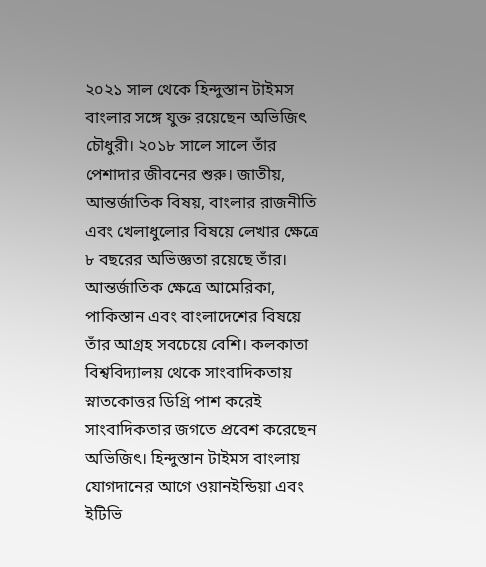২০২১ সাল থেকে হিন্দুস্তান টাইমস বাংলার সঙ্গে যুক্ত রয়েছেন অভিজিৎ চৌধুরী। ২০১৮ সালে সালে তাঁর পেশাদার জীবনের শুরু। জাতীয়, আন্তর্জাতিক বিষয়, বাংলার রাজনীতি এবং খেলাধুলোর বিষয়ে লেখার ক্ষেত্রে ৮ বছরের অভিজ্ঞতা রয়েছে তাঁর। আন্তর্জাতিক ক্ষেত্রে আমেরিকা, পাকিস্তান এবং বাংলাদেশের বিষয়ে তাঁর আগ্রহ সবচেয়ে বেশি। কলকাতা বিশ্ববিদ্যালয় থেকে সাংবাদিকতায় স্নাতকোত্তর ডিগ্রি পাশ করেই সাংবাদিকতার জগতে প্রবেশ করেছেন অভিজিৎ। হিন্দুস্তান টাইমস বাংলায় যোগদানের আগে ওয়ানইন্ডিয়া এবং ইটিভি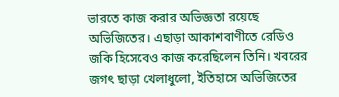ভারতে কাজ করার অভিজ্ঞতা রয়েছে অভিজিতের। এছাড়া আকাশবাণীতে রেডিও জকি হিসেবেও কাজ করেছিলেন তিনি। খবরের জগৎ ছাড়া খেলাধুলো, ইতিহাসে অভিজিতের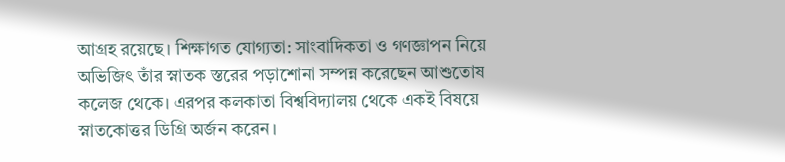আগ্রহ রয়েছে। শিক্ষাগত যোগ্যতা: সাংবাদিকতা ও গণজ্ঞাপন নিয়ে অভিজিৎ তাঁর স্নাতক স্তরের পড়াশোনা সম্পন্ন করেছেন আশুতোষ কলেজ থেকে। এরপর কলকাতা বিশ্ববিদ্যালয় থেকে একই বিষয়ে স্নাতকোত্তর ডিগ্রি অর্জন করেন।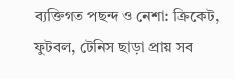ব্যক্তিগত পছন্দ ও নেশা: ক্রিকেট, ফুটবল, টেনিস ছাড়া প্রায় সব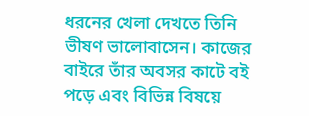ধরনের খেলা দেখতে তিনি ভীষণ ভালোবাসেন। কাজের বাইরে তাঁর অবসর কাটে বই পড়ে এবং বিভিন্ন বিষয়ে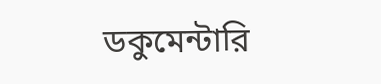ডকুমেন্টারি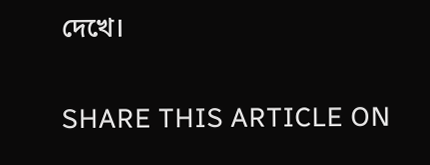দেখে।

SHARE THIS ARTICLE ON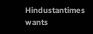Hindustantimes wants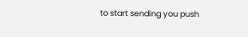to start sending you push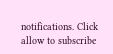notifications. Click allow to subscribe